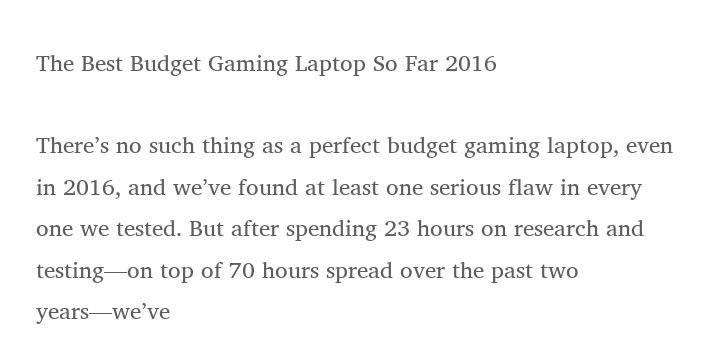The Best Budget Gaming Laptop So Far 2016

There’s no such thing as a perfect budget gaming laptop, even in 2016, and we’ve found at least one serious flaw in every one we tested. But after spending 23 hours on research and testing—on top of 70 hours spread over the past two years—we’ve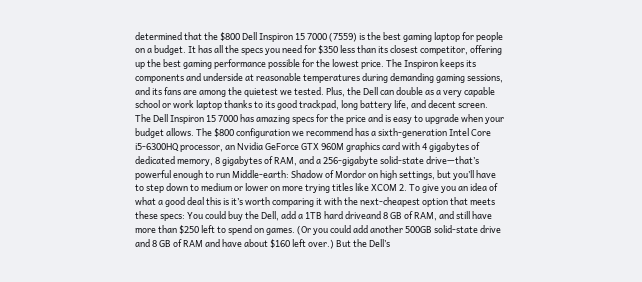determined that the $800 Dell Inspiron 15 7000 (7559) is the best gaming laptop for people on a budget. It has all the specs you need for $350 less than its closest competitor, offering up the best gaming performance possible for the lowest price. The Inspiron keeps its components and underside at reasonable temperatures during demanding gaming sessions, and its fans are among the quietest we tested. Plus, the Dell can double as a very capable school or work laptop thanks to its good trackpad, long battery life, and decent screen.
The Dell Inspiron 15 7000 has amazing specs for the price and is easy to upgrade when your budget allows. The $800 configuration we recommend has a sixth-generation Intel Core i5-6300HQ processor, an Nvidia GeForce GTX 960M graphics card with 4 gigabytes of dedicated memory, 8 gigabytes of RAM, and a 256-gigabyte solid-state drive—that’s powerful enough to run Middle-earth: Shadow of Mordor on high settings, but you’ll have to step down to medium or lower on more trying titles like XCOM 2. To give you an idea of what a good deal this is it’s worth comparing it with the next-cheapest option that meets these specs: You could buy the Dell, add a 1TB hard driveand 8 GB of RAM, and still have more than $250 left to spend on games. (Or you could add another 500GB solid-state drive and 8 GB of RAM and have about $160 left over.) But the Dell’s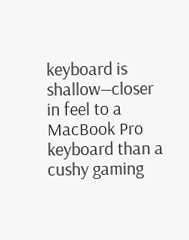keyboard is shallow—closer in feel to a MacBook Pro keyboard than a cushy gaming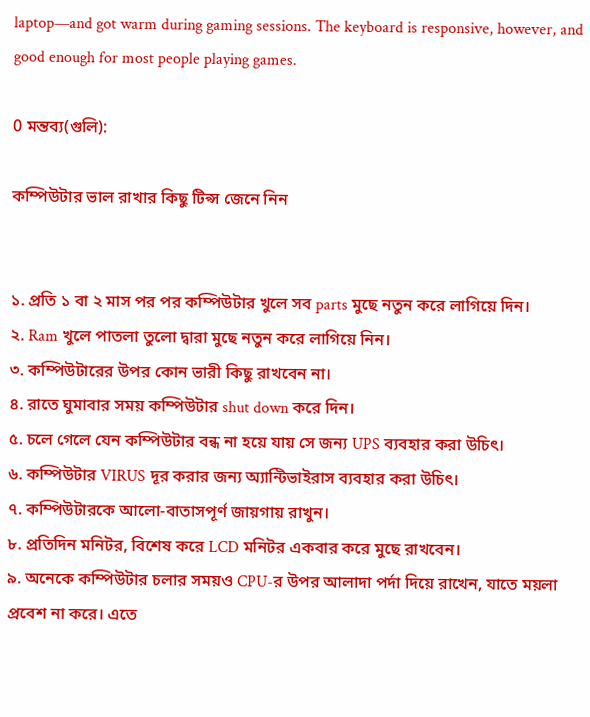laptop—and got warm during gaming sessions. The keyboard is responsive, however, and good enough for most people playing games.

0 মন্তব্য(গুলি):

কম্পিউটার ভাল রাখার কিছু টিপ্স জেনে নিন


১. প্রতি ১ বা ২ মাস পর পর কম্পিউটার খুলে সব parts মুছে নতুন করে লাগিয়ে দিন।
২. Ram খুলে পাতলা তুলো দ্বারা মুছে নতুন করে লাগিয়ে নিন।
৩. কম্পিউটারের উপর কোন ভারী কিছু রাখবেন না।
৪. রাতে ঘুমাবার সময় কম্পিউটার shut down করে দিন।
৫. চলে গেলে যেন কম্পিউটার বন্ধ না হয়ে যায় সে জন্য UPS ব্যবহার করা উচিৎ।
৬. কম্পিউটার VIRUS দূর করার জন্য অ্যান্টিভাইরাস ব্যবহার করা উচিৎ।
৭. কম্পিউটারকে আলো-বাতাসপূর্ণ জায়গায় রাখুন।
৮. প্রতিদিন মনিটর, বিশেষ করে LCD মনিটর একবার করে মুছে রাখবেন।
৯. অনেকে কম্পিউটার চলার সময়ও CPU-র উপর আলাদা পর্দা দিয়ে রাখেন, যাতে ময়লা প্রবেশ না করে। এতে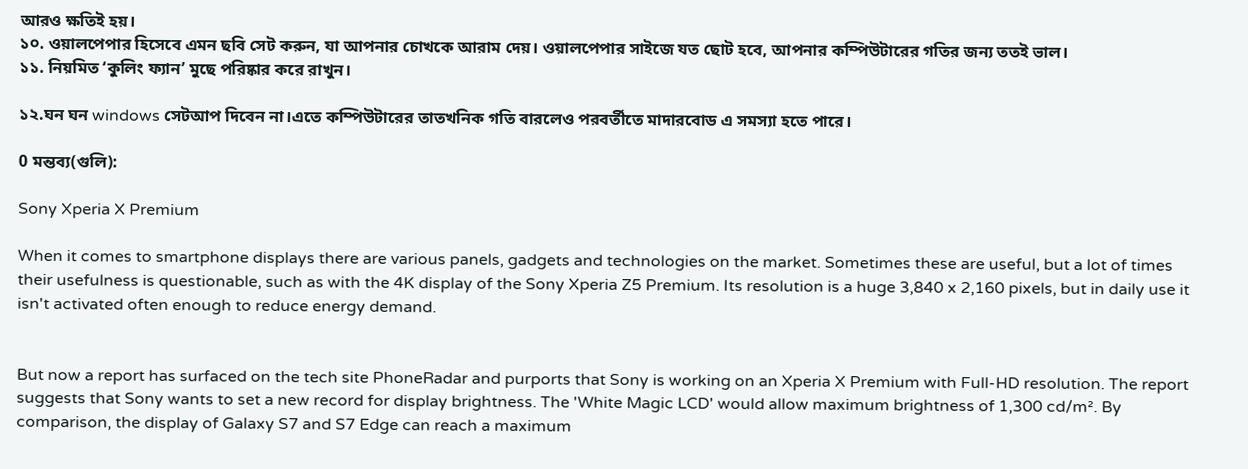আরও ক্ষতিই হয়।
১০. ওয়ালপেপার হিসেবে এমন ছবি সেট করুন, যা আপনার চোখকে আরাম দেয়। ওয়ালপেপার সাইজে যত ছোট হবে, আপনার কম্পিউটারের গতির জন্য ততই ভাল।
১১. নিয়মিত ‘কুলিং ফ্যান’ মুছে পরিষ্কার করে রাখুন।

১২.ঘন ঘন windows সেটআপ দিবেন না।এতে কম্পিউটারের তাতখনিক গতি বারলেও পরবর্তীতে মাদারবোড এ সমস্যা হতে পারে।

0 মন্তব্য(গুলি):

Sony Xperia X Premium

When it comes to smartphone displays there are various panels, gadgets and technologies on the market. Sometimes these are useful, but a lot of times their usefulness is questionable, such as with the 4K display of the Sony Xperia Z5 Premium. Its resolution is a huge 3,840 x 2,160 pixels, but in daily use it isn't activated often enough to reduce energy demand.


But now a report has surfaced on the tech site PhoneRadar and purports that Sony is working on an Xperia X Premium with Full-HD resolution. The report suggests that Sony wants to set a new record for display brightness. The 'White Magic LCD' would allow maximum brightness of 1,300 cd/m². By comparison, the display of Galaxy S7 and S7 Edge can reach a maximum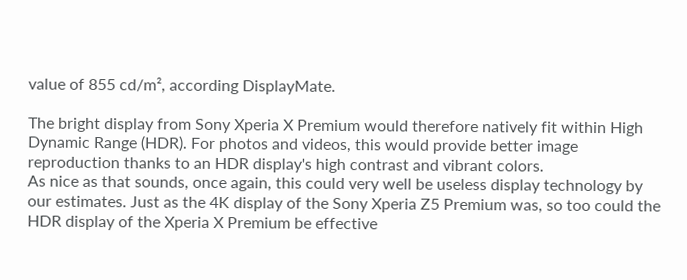value of 855 cd/m², according DisplayMate.

The bright display from Sony Xperia X Premium would therefore natively fit within High Dynamic Range (HDR). For photos and videos, this would provide better image reproduction thanks to an HDR display's high contrast and vibrant colors.
As nice as that sounds, once again, this could very well be useless display technology by our estimates. Just as the 4K display of the Sony Xperia Z5 Premium was, so too could the HDR display of the Xperia X Premium be effective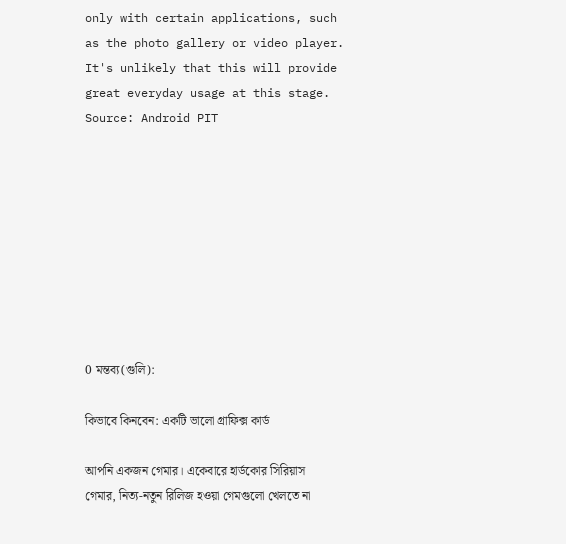only with certain applications, such as the photo gallery or video player. It's unlikely that this will provide great everyday usage at this stage.
Source: Android PIT









0 মন্তব্য(গুলি):

কিভাবে কিনবেন: একটি ভালো গ্রাফিক্স কার্ড

আপনি একজন গেমার। একেবারে হার্ডকোর সিরিয়াস গেমার, নিত্য-নতুন রিলিজ হওয়া গেমগুলো খেলতে না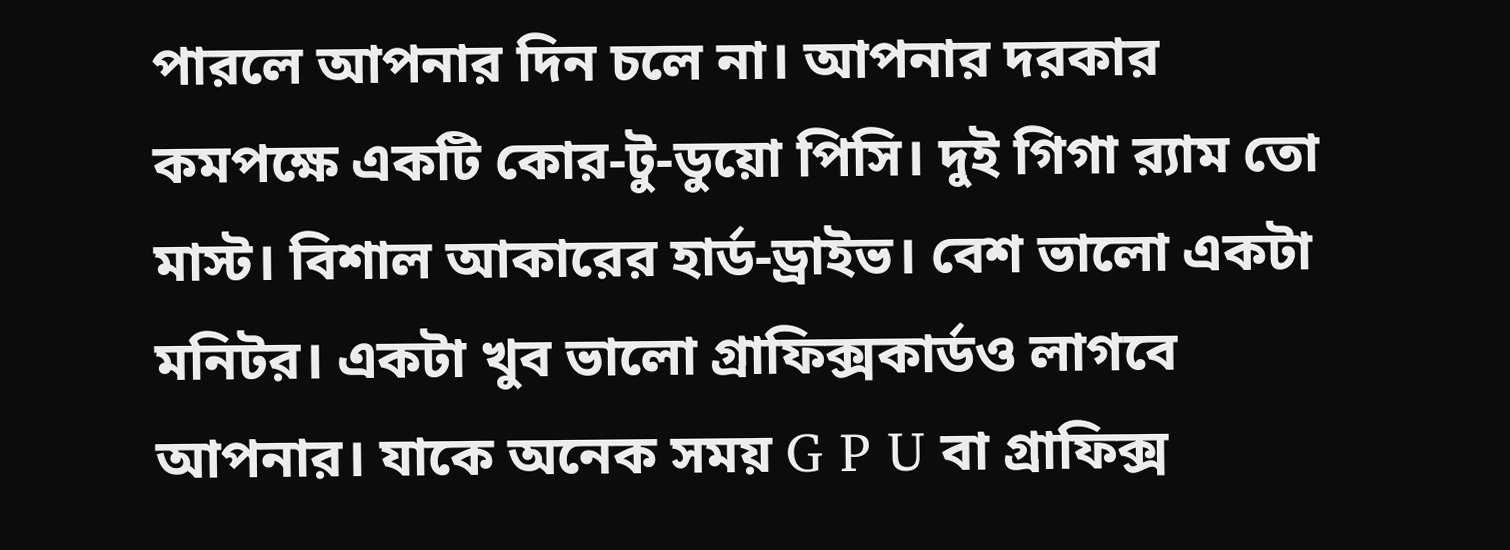পারলে আপনার দিন চলে না। আপনার দরকার কমপক্ষে একটি কোর-টু-ডুয়ো পিসি। দুই গিগা র‌্যাম তো মাস্ট। বিশাল আকারের হার্ড-ড্রাইভ। বেশ ভালো একটা মনিটর। একটা খুব ভালো গ্রাফিক্সকার্ডও লাগবে আপনার। যাকে অনেক সময় G P U বা গ্রাফিক্স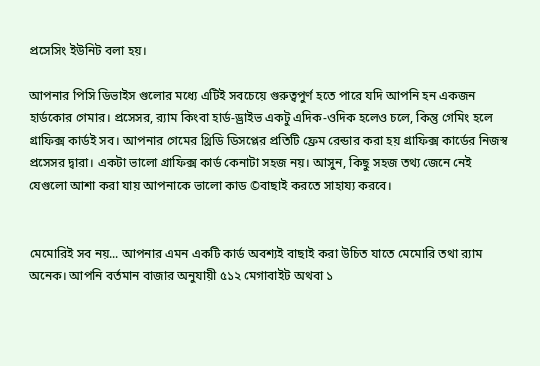প্রসেসিং ইউনিট বলা হয়।

আপনার পিসি ডিভাইস গুলোর মধ্যে এটিই সবচেয়ে গুরুত্বপুর্ণ হতে পারে যদি আপনি হন একজন হার্ডকোর গেমার। প্রসেসর, র‌্যাম কিংবা হার্ড-ড্রাইভ একটু এদিক-ওদিক হলেও চলে, কিন্তু গেমিং হলে গ্রাফিক্স কার্ডই সব। আপনার গেমের থ্রিডি ডিসপ্লের প্রতিটি ফ্রেম রেন্ডার করা হয় গ্রাফিক্স কার্ডের নিজস্ব প্রসেসর দ্বারা। একটা ভালো গ্রাফিক্স কার্ড কেনাটা সহজ নয়। আসুন, কিছু সহজ তথ্য জেনে নেই যেগুলো আশা করা যায় আপনাকে ভালো কাড ©বাছাই করতে সাহায্য করবে।


মেমোরিই সব নয়... আপনার এমন একটি কার্ড অবশ্যই বাছাই করা উচিত যাতে মেমোরি তথা র‍্যাম  অনেক। আপনি বর্তমান বাজার অনুযায়ী ৫১২ মেগাবাইট অথবা ১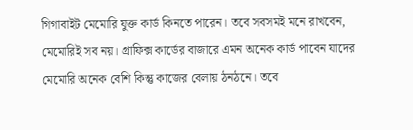গিগাবাইট মেমোরি যুক্ত কার্ড কিনতে পারেন। তবে সবসমই মনে রাখবেন, মেমোরিই সব নয়। গ্রাফিক্স কার্ডের বাজারে এমন অনেক কার্ড পাবেন যাদের মেমোরি অনেক বেশি কিন্তু কাজের বেলায় ঠনঠনে। তবে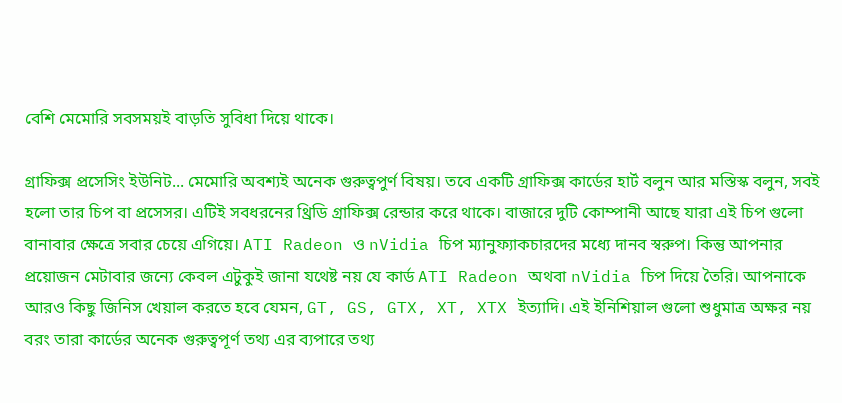বেশি মেমোরি সবসময়ই বাড়তি সুবিধা দিয়ে থাকে।

গ্রাফিক্স প্রসেসিং ইউনিট... মেমোরি অবশ্যই অনেক গুরুত্বপুর্ণ বিষয়। তবে একটি গ্রাফিক্স কার্ডের হার্ট বলুন আর মস্তিস্ক বলুন, সবই হলো তার চিপ বা প্রসেসর। এটিই সবধরনের থ্রিডি গ্রাফিক্স রেন্ডার করে থাকে। বাজারে দুটি কোম্পানী আছে যারা এই চিপ গুলো বানাবার ক্ষেত্রে সবার চেয়ে এগিয়ে। ATI Radeon ও nVidia চিপ ম্যানুফ্যাকচারদের মধ্যে দানব স্বরুপ। কিন্তু আপনার প্রয়োজন মেটাবার জন্যে কেবল এটুকুই জানা যথেষ্ট নয় যে কার্ড ATI Radeon অথবা nVidia চিপ দিয়ে তৈরি। আপনাকে আরও কিছু জিনিস খেয়াল করতে হবে যেমন, GT, GS, GTX, XT, XTX ইত্যাদি। এই ইনিশিয়াল গুলো শুধুমাত্র অক্ষর নয় বরং তারা কার্ডের অনেক গুরুত্বপূর্ণ তথ্য এর ব্যপারে তথ্য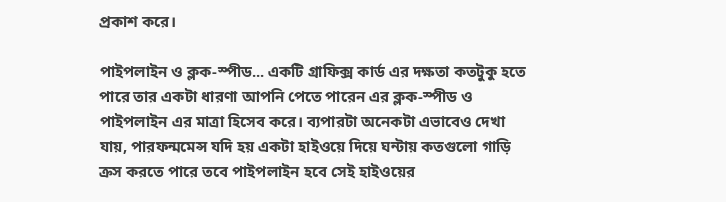প্রকাশ করে।

পাইপলাইন ও ক্লক-স্পীড... একটি গ্রাফিক্স কার্ড এর দক্ষতা কতটুকু হতে পারে তার একটা ধারণা আপনি পেতে পারেন এর ক্লক-স্পীড ও পাইপলাইন এর মাত্রা হিসেব করে। ব্যপারটা অনেকটা এভাবেও দেখা যায়, পারফন্মমেন্স যদি হয় একটা হাইওয়ে দিয়ে ঘন্টায় কতগুলো গাড়ি ক্রস করতে পারে তবে পাইপলাইন হবে সেই হাইওয়ের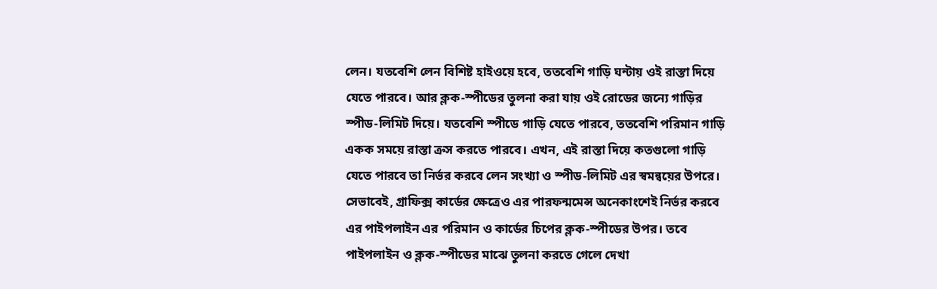লেন। যতবেশি লেন বিশিষ্ট হাইওয়ে হবে, ততবেশি গাড়ি ঘন্টায় ওই রাস্তা দিয়ে যেতে পারবে। আর ক্লক-স্পীডের তুলনা করা যায় ওই রোডের জন্যে গাড়ির স্পীড-লিমিট দিয়ে। যতবেশি স্পীডে গাড়ি যেতে পারবে, ততবেশি পরিমান গাড়ি একক সময়ে রাস্তা ক্রস করতে পারবে। এখন, এই রাস্তা দিয়ে কতগুলো গাড়ি যেতে পারবে তা নির্ভর করবে লেন সংখ্যা ও স্পীড-লিমিট এর স্বমন্বয়ের উপরে। সেভাবেই, গ্রাফিক্স কার্ডের ক্ষেত্রেও এর পারফন্মমেন্স অনেকাংশেই নির্ভর করবে এর পাইপলাইন এর পরিমান ও কার্ডের চিপের ক্লক-স্পীডের উপর। তবে পাইপলাইন ও ক্লক-স্পীডের মাঝে তুলনা করতে গেলে দেখা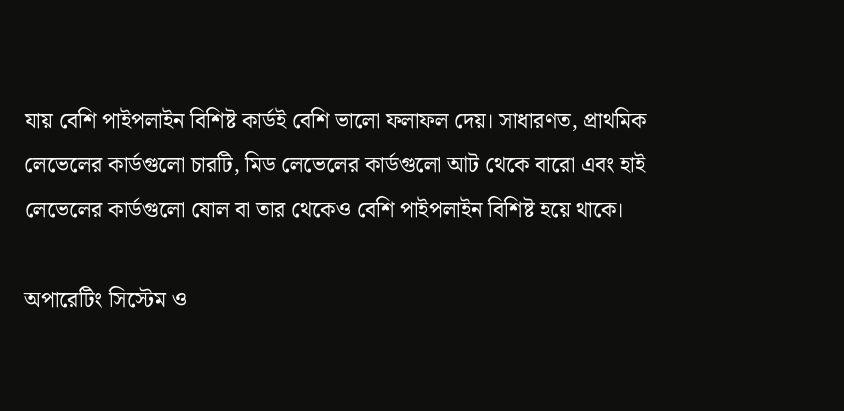যায় বেশি পাইপলাইন বিশিষ্ট কার্ডই বেশি ভালো ফলাফল দেয়। সাধারণত, প্রাথমিক লেভেলের কার্ডগুলো চারটি, মিড লেভেলের কার্ডগুলো আট থেকে বারো এবং হাই লেভেলের কার্ডগুলো ষোল বা তার থেকেও বেশি পাইপলাইন বিশিষ্ট হয়ে থাকে।

অপারেটিং সিস্টেম ও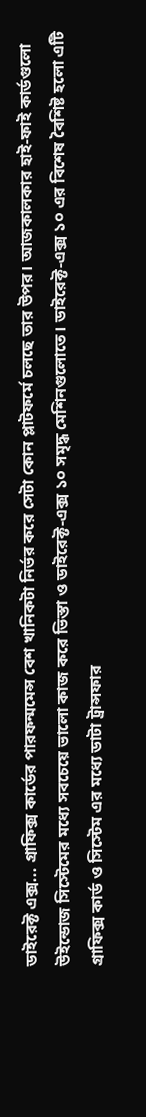ডাইরেক্ট এক্স... গ্রাফিক্স কার্ডের পারফন্মমেন্স বেশ খানিকটা নির্ভর করে সেটা কোন প্লাটফর্মে চলছে তার উপর। আজকালকার হাই-ফাই কার্ডগুলো উইন্ডোজ সিস্টেমের মধ্যে সবচেয়ে ভালো কাজ করে ভিস্তা ও ডাইরেক্ট-এক্স ১০ সমৃদ্ধ মেশিনগুলোতে। ডাইরেক্ট-এক্স ১০ এর বিশেষ বৈশিষ্ট হলো এটি গ্রাফিক্স কার্ড ও সিস্টেম এর মধ্যে ডাটা ট্রান্সফার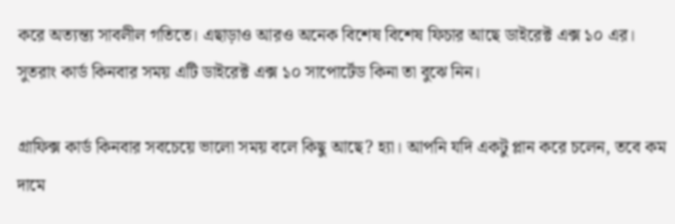করে অত্যন্ত্য সাবলীল গতিতে। এছাড়াও আরও অনেক বিশেষ বিশেষ ফিচার আছে ডাইরেক্ট এক্স ১০ এর। সুতরাং কার্ড কিনবার সময় এটি ডাইরেক্ট এক্স ১০ সাপোর্টেড কিনা তা বুঝে নিন।

গ্রাফিক্স কার্ড কিনবার সবচেয়ে ভালো সময় বলে কিছু আছে? হ্যা। আপনি যদি একটু প্লান করে চলেন, তবে কম দামে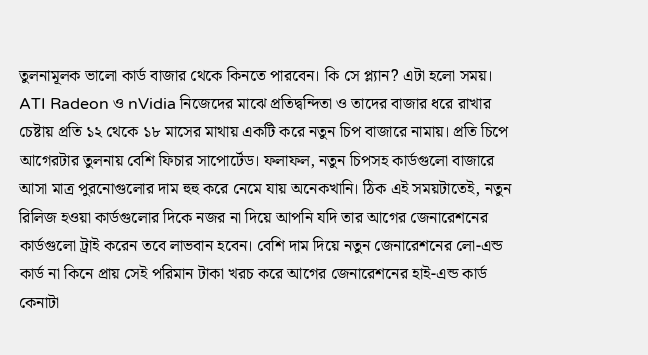তুলনামূলক ভালো কার্ড বাজার থেকে কিনতে পারবেন। কি সে প্ল্যান? এটা হলো সময়। ATI Radeon ও nVidia নিজেদের মাঝে প্রতিদ্বন্দিতা ও তাদের বাজার ধরে রাখার চেষ্টায় প্রতি ১২ থেকে ১৮ মাসের মাথায় একটি করে নতুন চিপ বাজারে নামায়। প্রতি চিপে আগেরটার তুলনায় বেশি ফিচার সাপোর্টেড। ফলাফল, নতুন চিপসহ কার্ডগুলো বাজারে আসা মাত্র পুরনোগুলোর দাম হুহু করে নেমে যায় অনেকখানি। ঠিক এই সময়টাতেই, নতুন রিলিজ হওয়া কার্ডগুলোর দিকে নজর না দিয়ে আপনি যদি তার আগের জেনারেশনের কার্ডগুলো ট্রাই করেন তবে লাভবান হবেন। বেশি দাম দিয়ে নতুন জেনারেশনের লো-এন্ড কার্ড না কিনে প্রায় সেই পরিমান টাকা খরচ করে আগের জেনারেশনের হাই-এন্ড কার্ড কেনাটা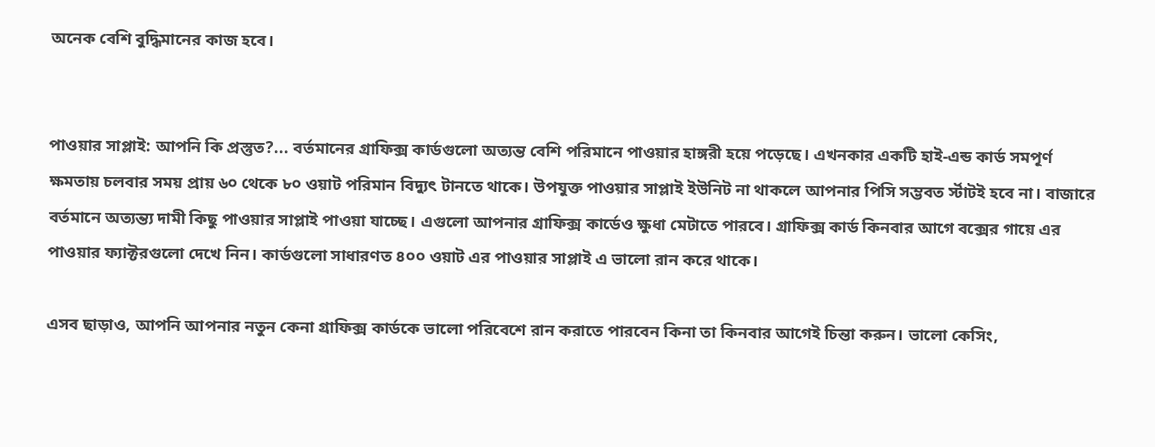অনেক বেশি বুদ্ধিমানের কাজ হবে।


পাওয়ার সাপ্লাই: আপনি কি প্রস্তুত?... বর্তমানের গ্রাফিক্স কার্ডগুলো অত্যন্ত বেশি পরিমানে পাওয়ার হাঙ্গরী হয়ে পড়েছে। এখনকার একটি হাই-এন্ড কার্ড সমপূর্ণ ক্ষমতায় চলবার সময় প্রায় ৬০ থেকে ৮০ ওয়াট পরিমান বিদ্যুৎ টানতে থাকে। উপযুক্ত পাওয়ার সাপ্লাই ইউনিট না থাকলে আপনার পিসি সম্ভবত র্স্টাটই হবে না। বাজারে বর্তমানে অত্যন্ত্য দামী কিছু পাওয়ার সাপ্লাই পাওয়া যাচ্ছে। এগুলো আপনার গ্রাফিক্স কার্ডেও ক্ষুধা মেটাতে পারবে। গ্রাফিক্স কার্ড কিনবার আগে বক্সের গায়ে এর পাওয়ার ফ্যাক্টরগুলো দেখে নিন। কার্ডগুলো সাধারণত ৪০০ ওয়াট এর পাওয়ার সাপ্লাই এ ভালো রান করে থাকে।

এসব ছাড়াও, আপনি আপনার নতুন কেনা গ্রাফিক্স কার্ডকে ভালো পরিবেশে রান করাতে পারবেন কিনা তা কিনবার আগেই চিন্তা করুন। ভালো কেসিং,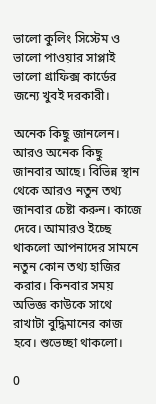ভালো কুলিং সিস্টেম ও ভালো পাওয়ার সাপ্লাই ভালো গ্রাফিক্স কার্ডের জন্যে খুবই দরকারী।

অনেক কিছু জানলেন। আরও অনেক কিছু জানবার আছে। বিভিন্ন স্থান থেকে আরও নতুন তথ্য জানবার চেষ্টা করুন। কাজে দেবে। আমারও ইচ্ছে থাকলো আপনাদের সামনে নতুন কোন তথ্য হাজির করার। কিনবার সময় অভিজ্ঞ কাউকে সাথে রাখাটা বুদ্ধিমানের কাজ হবে। শুভেচ্ছা থাকলো।

0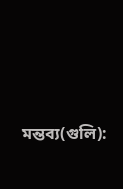মন্তব্য(গুলি):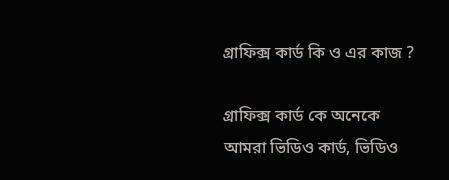গ্রাফিক্স কার্ড কি ও এর কাজ ?

গ্রাফিক্স কার্ড কে অনেকে আমরা ভিডিও কার্ড, ভিডিও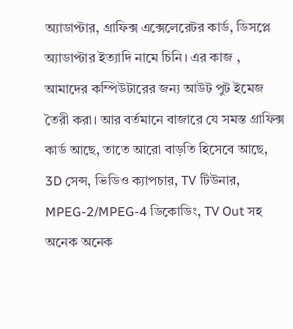অ্যাডাপ্টার, গ্রাফিক্স এক্সেলেরেটর কার্ড, ডিসপ্লে অ্যাডাপ্টার ইত্যাদি নামে চিনি। এর কাজ , আমাদের কম্পিউটারের জন্য আউট পুট ইমেজ তৈরী করা। আর বর্তমানে বাজারে যে সমস্ত গ্রাফিক্স কার্ড আছে, তাতে আরো বাড়তি হিসেবে আছে, 3D সেন্স, ভিডিও ক্যাপচার, TV টিউনার, MPEG-2/MPEG-4 ডিকোডিং, TV Out সহ অনেক অনেক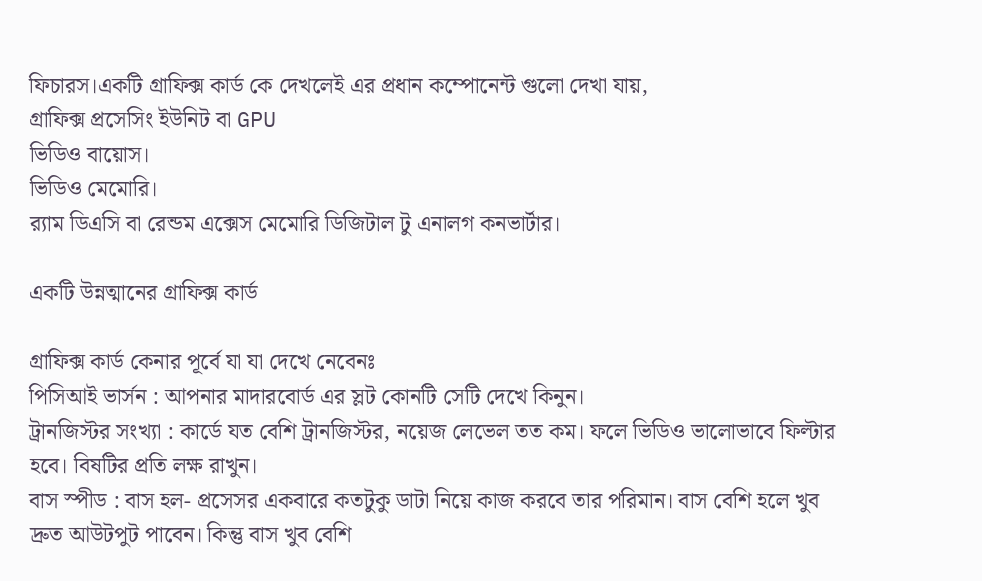ফিচারস।একটি গ্রাফিক্স কার্ড কে দেখলেই এর প্রধান কম্পোনেন্ট গুলো দেখা যায়,
গ্রাফিক্স প্রসেসিং ইউনিট বা GPU
ভিডিও বায়োস।
ভিডিও মেমোরি।
র‍্যাম ডিএসি বা রেন্ডম এক্সেস মেমোরি ডিজিটাল টু এনালগ কনভার্টার।

একটি উন্নত্মানের গ্রাফিক্স কার্ড

গ্রাফিক্স কার্ড কেনার পূর্বে যা যা দেখে নেবেনঃ
পিসিআই ভার্সন : আপনার মাদারবোর্ড এর স্লট কোনটি সেটি দেখে কিনুন।
ট্রানজিস্টর সংখ্যা : কার্ডে যত বেশি ট্রানজিস্টর, নয়েজ লেভেল তত কম। ফলে ভিডিও ভালোভাবে ফিল্টার হবে। বিষটির প্রতি লক্ষ রাখুন।
বাস স্পীড : বাস হল- প্রসেসর একবারে কতটুকু ডাটা নিয়ে কাজ করবে তার পরিমান। বাস বেশি হলে খুব দ্রুত আউটপুট পাবেন। কিন্তু বাস খুব বেশি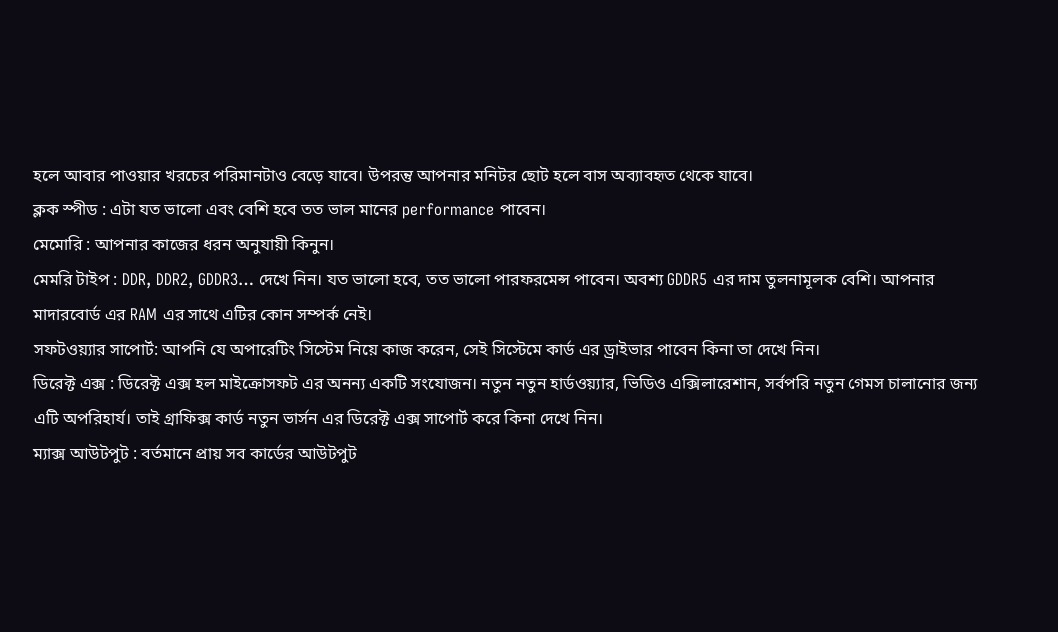হলে আবার পাওয়ার খরচের পরিমানটাও বেড়ে যাবে। উপরন্তু আপনার মনিটর ছোট হলে বাস অব্যাবহৃত থেকে যাবে।
ক্লক স্পীড : এটা যত ভালো এবং বেশি হবে তত ভাল মানের performance পাবেন।
মেমোরি : আপনার কাজের ধরন অনুযায়ী কিনুন।
মেমরি টাইপ : DDR, DDR2, GDDR3… দেখে নিন। যত ভালো হবে, তত ভালো পারফরমেন্স পাবেন। অবশ্য GDDR5 এর দাম তুলনামূলক বেশি। আপনার মাদারবোর্ড এর RAM এর সাথে এটির কোন সম্পর্ক নেই।
সফটওয়্যার সাপোর্ট: আপনি যে অপারেটিং সিস্টেম নিয়ে কাজ করেন, সেই সিস্টেমে কার্ড এর ড্রাইভার পাবেন কিনা তা দেখে নিন।
ডিরেক্ট এক্স : ডিরেক্ট এক্স হল মাইক্রোসফট এর অনন্য একটি সংযোজন। নতুন নতুন হার্ডওয়্যার, ভিডিও এক্সিলারেশান, সর্বপরি নতুন গেমস চালানোর জন্য এটি অপরিহার্য। তাই গ্রাফিক্স কার্ড নতুন ভার্সন এর ডিরেক্ট এক্স সাপোর্ট করে কিনা দেখে নিন।
ম্যাক্স আউটপুট : বর্তমানে প্রায় সব কার্ডের আউটপুট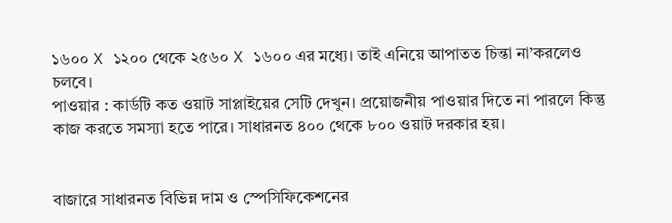১৬০০ X ১২০০ থেকে ২৫৬০ X ১৬০০ এর মধ্যে। তাই এনিয়ে আপাতত চিন্তা না’করলেও চলবে।
পাওয়ার : কার্ডটি কত ওয়াট সাপ্লাইয়ের সেটি দেখুন। প্রয়োজনীয় পাওয়ার দিতে না পারলে কিন্তু কাজ করতে সমস্যা হতে পারে। সাধারনত ৪০০ থেকে ৮০০ ওয়াট দরকার হয়।


বাজারে সাধারনত বিভিন্ন দাম ও স্পেসিফিকেশনের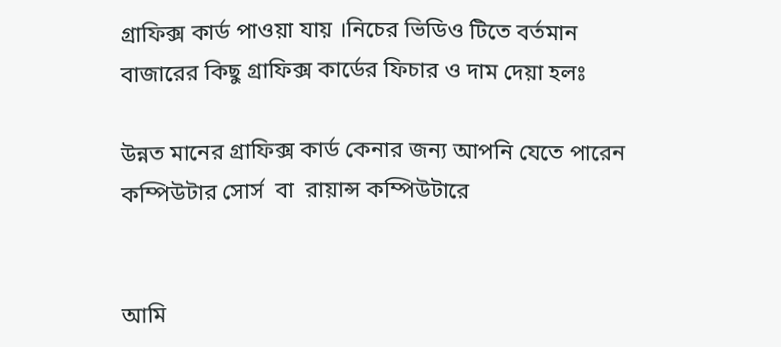গ্রাফিক্স কার্ড পাওয়া যায় ।নিচের ভিডিও টিতে বর্তমান বাজারের কিছু গ্রাফিক্স কার্ডের ফিচার ও দাম দেয়া হলঃ

উন্নত মানের গ্রাফিক্স কার্ড কেনার জন্য আপনি যেতে পারেন
কম্পিউটার সোর্স  বা  রায়ান্স কম্পিউটারে


আমি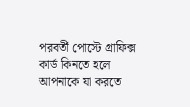পরবর্তী পোস্টে গ্রাফিক্স কার্ড কিনতে হলে আপনাকে যা করতে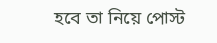হবে তা নিয়ে পোস্ট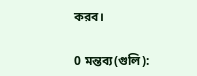করব।

0 মন্তব্য(গুলি):